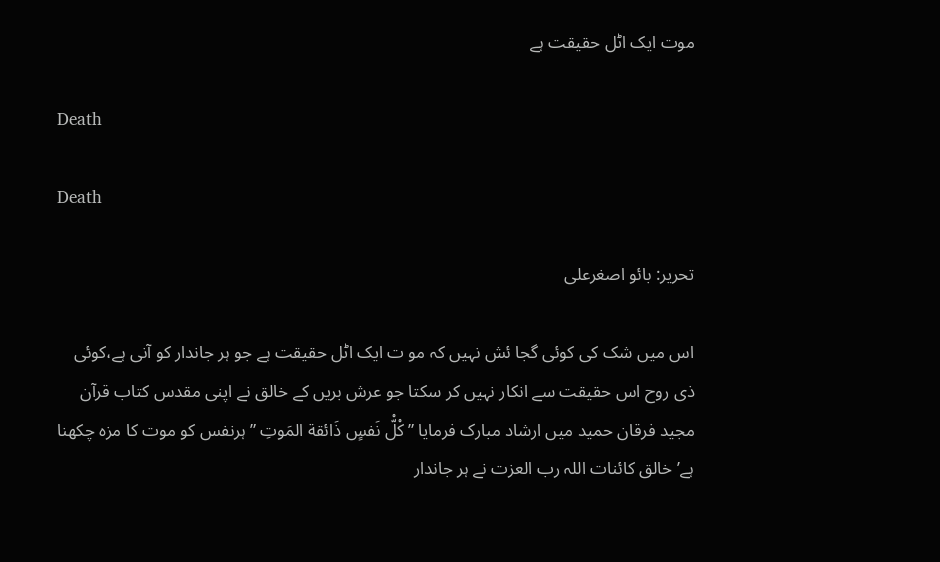موت ایک اٹل حقیقت ہے

Death

Death

تحریر: بائو اصغرعلی

اس میں شک کی کوئی گجا ئش نہیں کہ مو ت ایک اٹل حقیقت ہے جو ہر جاندار کو آنی ہے،کوئی ذی روح اس حقیقت سے انکار نہیں کر سکتا جو عرش بریں کے خالق نے اپنی مقدس کتاب قرآن مجید فرقان حمید میں ارشاد مبارک فرمایا ”کْلّْ نَفسٍ ذَائقة المَوتِ ” ہرنفس کو موت کا مزہ چکھنا ہے’خالق کائنات اللہ رب العزت نے ہر جاندار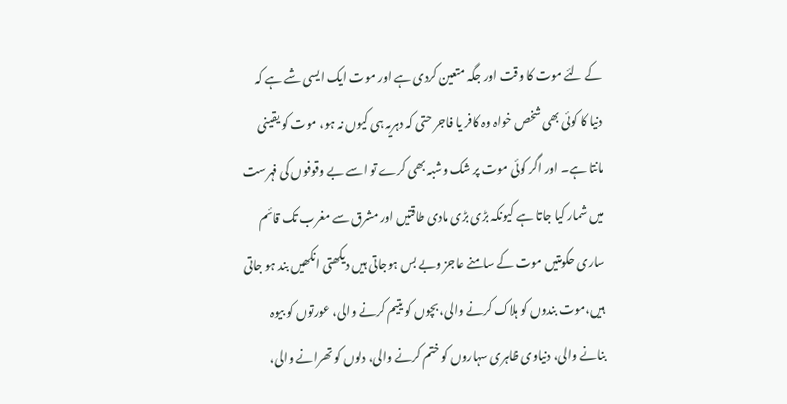کے لئے موت کا وقت اور جگہ متعین کردی ہے اور موت ایک ایسی شے ہے کہ دنیا کا کوئی بھی شخص خواہ وہ کافر یا فاجر حتی کہ دہریہ ہی کیوں نہ ہو، موت کو یقینی مانتا ہے۔ اور اگر کوئی موت پر شک وشبہ بھی کرے تو اسے بے وقوفوں کی فہرست میں شمار کیا جاتا ہے کیونکہ بڑی بڑی مادی طاقتیں اور مشرق سے مغرب تک قائم ساری حکومتیں موت کے سامنے عاجز وبے بس ہوجاتی ہیں دیکھتی انکھیں بند ہو جاتی ہیں،موت بندوں کو ہلاک کرنے والی، بچوں کو یتیم کرنے والی، عورتوں کو بیوہ بنانے والی، دنیاوی ظاہری سہاروں کو ختم کرنے والی، دلوں کو تھرانے والی،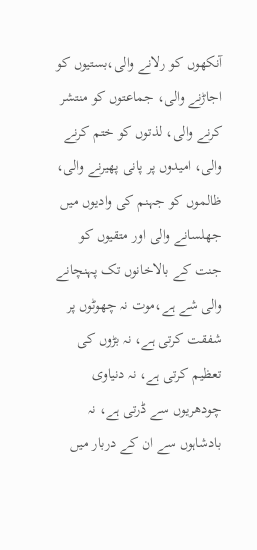آنکھوں کو رلانے والی،بستیوں کو اجاڑنے والی، جماعتوں کو منتشر کرنے والی، لذتوں کو ختم کرنے والی، امیدوں پر پانی پھیرنے والی، ظالموں کو جہنم کی وادیوں میں جھلسانے والی اور متقیوں کو جنت کے بالاخانوں تک پہنچانے والی شے ہے،موت نہ چھوٹوں پر شفقت کرتی ہے، نہ بڑوں کی تعظیم کرتی ہے، نہ دنیاوی چودھریوں سے ڈرتی ہے، نہ بادشاہوں سے ان کے دربار میں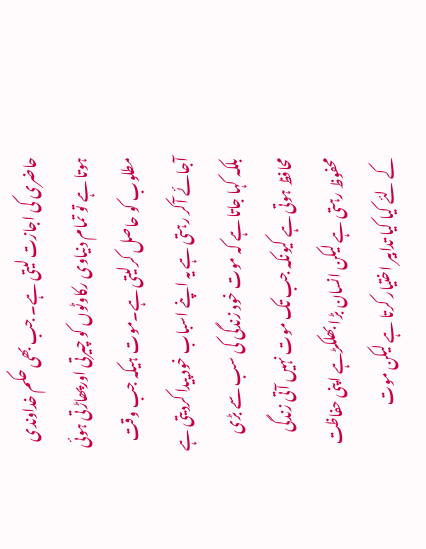حاضری کی اجازت لیتی ہے۔ جب بھی حکم خداوندی ہوتا ہے تو تمام دنیاوی رکاوٹوں کو چیرتی اورپھاڑتی ہوئی مطلوب کو حاصل کرلیتی ہے۔موت ہیکہ جب وقت آجائے آکر رہتی ہے یہ اپنے اسباب خود پیدا کردیتی ہے بلکہ کہا جاتا ہے کہ موت خود زندگی کی سب سے بڑی محافظ ہوتی ہے کیونکہ جب تک موت نہیں آتی زندگی محفوظ رہتی ہے لیکن انسان بڑا بھلکڑہے اپنی حفاظت کے لئے کیا کیا تدابیر اختیار کرتا ہے لیکن موت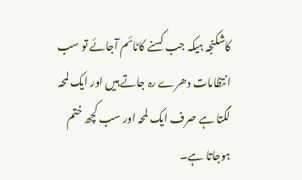کاشکنجہ ہیکہ جب کسنے کاٹائم آجائے تو سب انتظامات دھرے رہ جاتے ہیں اور ایک لمحہ لگتا ہے صرف ایک لمحہ اور سب کچھ ختم ہوجاتا ہے۔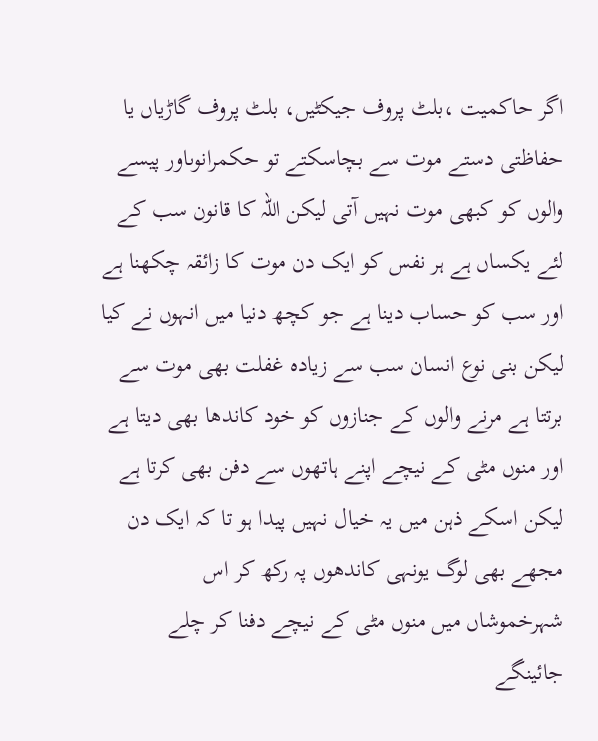اگر حاکمیت ،بلٹ پروف جیکٹیں، بلٹ پروف گاڑیاں یا حفاظتی دستے موت سے بچاسکتے تو حکمرانوںاور پیسے والوں کو کبھی موت نہیں آتی لیکن اللہ کا قانون سب کے لئے یکساں ہے ہر نفس کو ایک دن موت کا زائقہ چکھنا ہے اور سب کو حساب دینا ہے جو کچھ دنیا میں انہوں نے کیا لیکن بنی نوع انسان سب سے زیادہ غفلت بھی موت سے برتتا ہے مرنے والوں کے جنازوں کو خود کاندھا بھی دیتا ہے اور منوں مٹی کے نیچے اپنے ہاتھوں سے دفن بھی کرتا ہے لیکن اسکے ذہن میں یہ خیال نہیں پیدا ہو تا کہ ایک دن مجھے بھی لوگ یونہی کاندھوں پہ رکھ کر اس شہرخموشاں میں منوں مٹی کے نیچے دفنا کر چلے جائینگے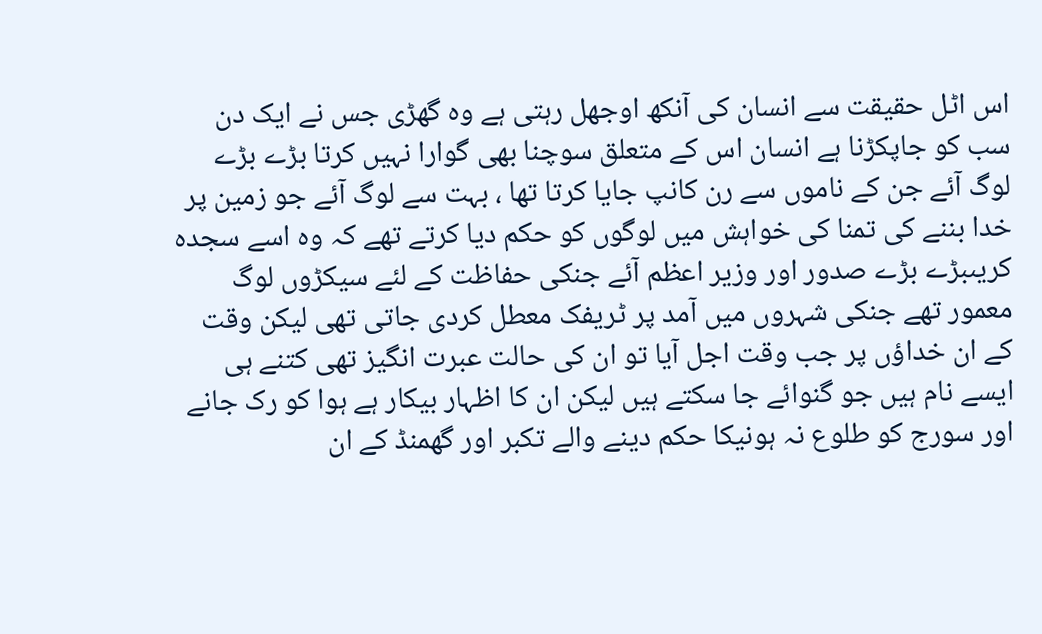اس اٹل حقیقت سے انسان کی آنکھ اوجھل رہتی ہے وہ گھڑی جس نے ایک دن سب کو جاپکڑنا ہے انسان اس کے متعلق سوچنا بھی گوارا نہیں کرتا بڑے بڑے لوگ آئے جن کے ناموں سے رن کانپ جایا کرتا تھا ، بہت سے لوگ آئے جو زمین پر خدا بننے کی تمنا کی خواہش میں لوگوں کو حکم دیا کرتے تھے کہ وہ اسے سجدہ کریںبڑے بڑے صدور اور وزیر اعظم آئے جنکی حفاظت کے لئے سیکڑوں لوگ معمور تھے جنکی شہروں میں آمد پر ٹریفک معطل کردی جاتی تھی لیکن وقت کے ان خداؤں پر جب وقت اجل آیا تو ان کی حالت عبرت انگیز تھی کتنے ہی ایسے نام ہیں جو گنوائے جا سکتے ہیں لیکن ان کا اظہار بیکار ہے ہوا کو رک جانے اور سورج کو طلوع نہ ہونیکا حکم دینے والے تکبر اور گھمنڈ کے ان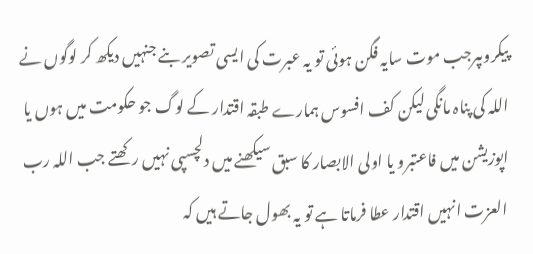پیکروںپرجب موت سایہ فگن ہوئی تو یہ عبرت کی ایسی تصویر بنے جنہیں دیکھ کر لوگوں نے اللہ کی پناہ مانگی لیکن کف افسوس ہمارے طبقہ اقتدار کے لوگ جو حکومت میں ہوں یا اپوزیشن میں فاعتبرو یا اولی الابصار کا سبق سیکھنے میں دلچسپی نہیں رکھتے جب اللہ رب العزت انہیں اقتدار عطا فرماتا ہے تو یہ بھول جاتے ہیں کہ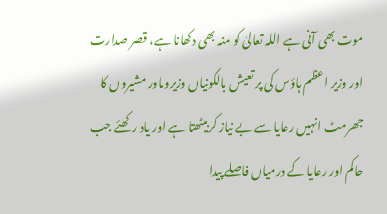موت بھی آنی ہے اللہ تعالیٰ کو منہ بھی دکھانا ہے، قصر صدارت اور وزیر اعظم ہاؤس کی پر تعیش بالکونیاں وزیروںاور مشیروں کا جھرمٹ انہیں رعایا سے بے نیاز کربیٹھتا ہے اور یاد رکھئے جب حاکم اور رعایا کے درمیاں فاصلے پیدا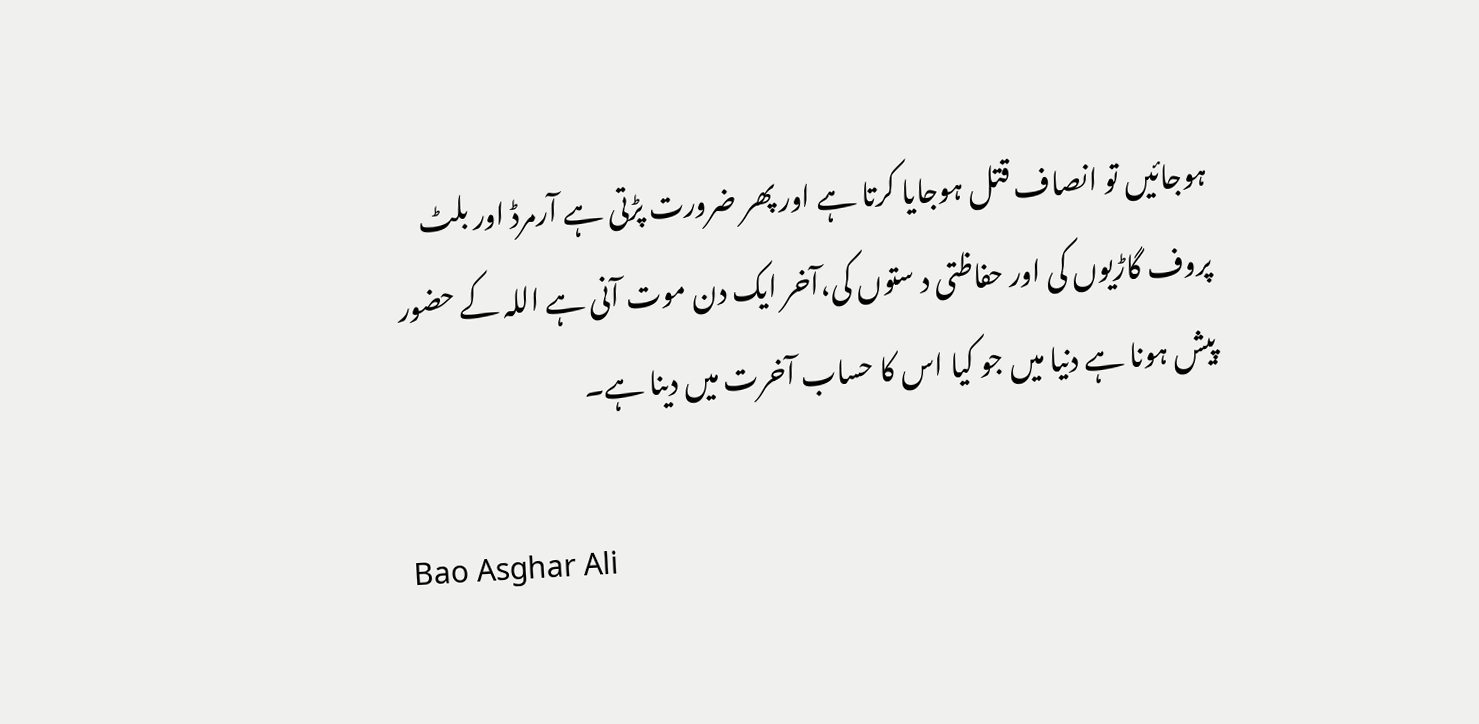ہوجائیں تو انصاف قتل ہوجایا کرتا ہے اور پھر ضرورت پڑتی ہے آرمرڈ اور بلٹ پروف گاڑیوں کی اور حفاظتی د ستوں کی،آخر ایک دن موت آنی ہے اللہ کے حضور پیش ہونا ہے دنیا میں جو کیا اس کا حساب آخرت میں دینا ہے۔

Bao Asghar Ali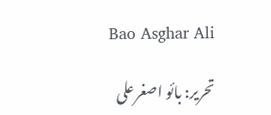Bao Asghar Ali

تحریر: بائو اصغرعلی